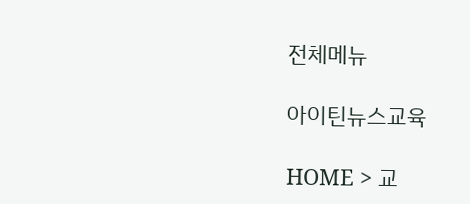전체메뉴

아이틴뉴스교육

HOME > 교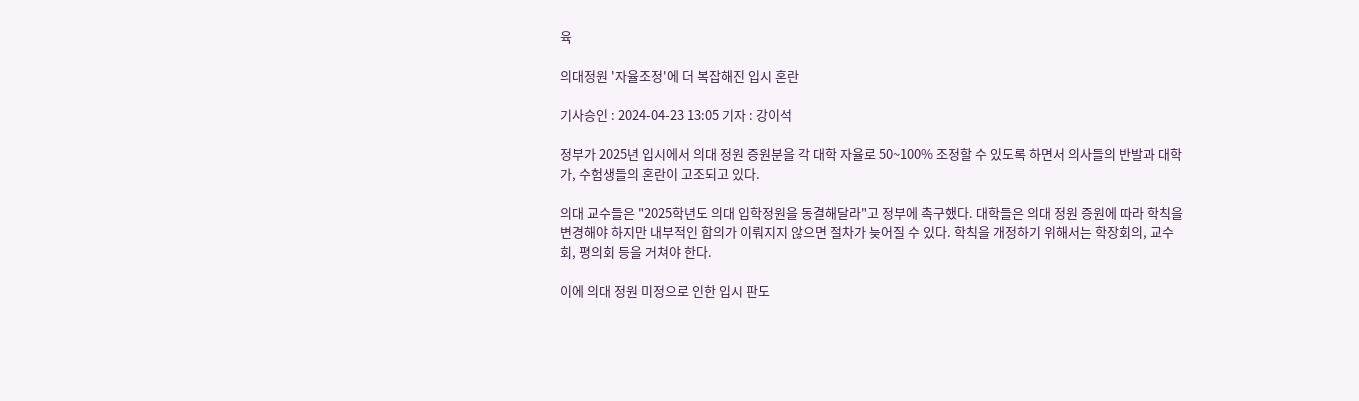육

의대정원 '자율조정'에 더 복잡해진 입시 혼란

기사승인 : 2024-04-23 13:05 기자 : 강이석

정부가 2025년 입시에서 의대 정원 증원분을 각 대학 자율로 50~100% 조정할 수 있도록 하면서 의사들의 반발과 대학가, 수험생들의 혼란이 고조되고 있다.

의대 교수들은 "2025학년도 의대 입학정원을 동결해달라"고 정부에 촉구했다. 대학들은 의대 정원 증원에 따라 학칙을 변경해야 하지만 내부적인 합의가 이뤄지지 않으면 절차가 늦어질 수 있다. 학칙을 개정하기 위해서는 학장회의, 교수회, 평의회 등을 거쳐야 한다.

이에 의대 정원 미정으로 인한 입시 판도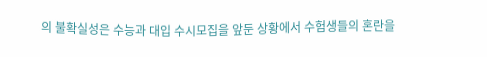의 불확실성은 수능과 대입 수시모집을 앞둔 상황에서 수험생들의 혼란을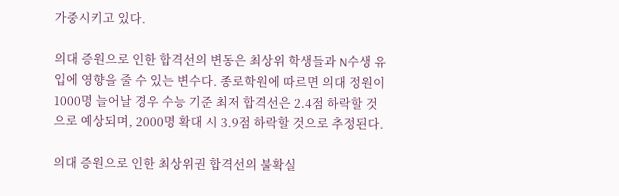가중시키고 있다.

의대 증원으로 인한 합격선의 변동은 최상위 학생들과 N수생 유입에 영향을 줄 수 있는 변수다. 종로학원에 따르면 의대 정원이 1000명 늘어날 경우 수능 기준 최저 합격선은 2.4점 하락할 것으로 예상되며, 2000명 확대 시 3.9점 하락할 것으로 추정된다.

의대 증원으로 인한 최상위권 합격선의 불확실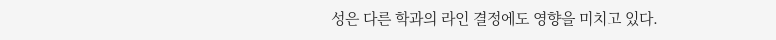성은 다른 학과의 라인 결정에도 영향을 미치고 있다.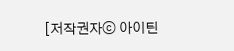[저작권자ⓒ 아이틴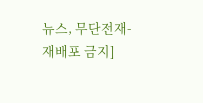뉴스, 무단전재-재배포 금지]